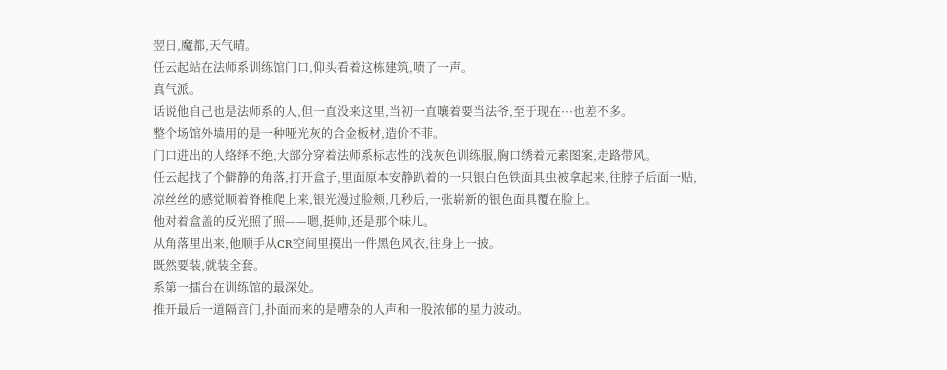翌日,魔都,天气晴。
任云起站在法师系训练馆门口,仰头看着这栋建筑,啧了一声。
真气派。
话说他自己也是法师系的人,但一直没来这里,当初一直嚷着要当法爷,至于现在···也差不多。
整个场馆外墙用的是一种哑光灰的合金板材,造价不菲。
门口进出的人络绎不绝,大部分穿着法师系标志性的浅灰色训练服,胸口绣着元素图案,走路带风。
任云起找了个僻静的角落,打开盒子,里面原本安静趴着的一只银白色铁面具虫被拿起来,往脖子后面一贴,凉丝丝的感觉顺着脊椎爬上来,银光漫过脸颊,几秒后,一张崭新的银色面具覆在脸上。
他对着盒盖的反光照了照——嗯,挺帅,还是那个味儿。
从角落里出来,他顺手从CR空间里摸出一件黑色风衣,往身上一披。
既然要装,就装全套。
系第一擂台在训练馆的最深处。
推开最后一道隔音门,扑面而来的是嘈杂的人声和一股浓郁的星力波动。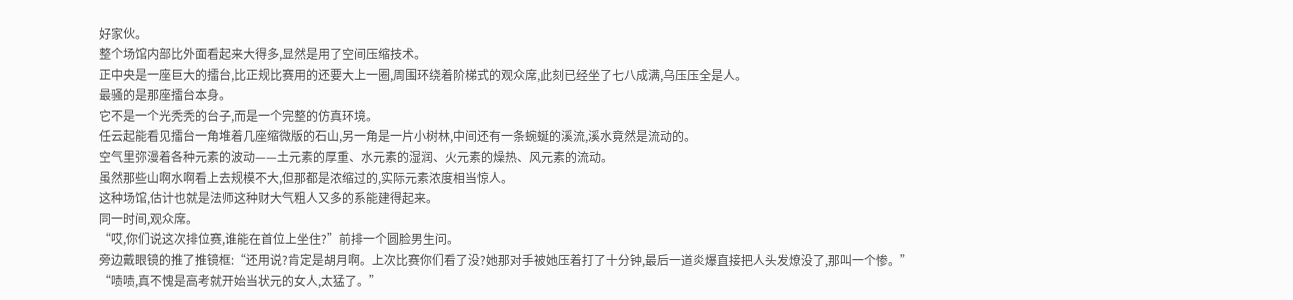好家伙。
整个场馆内部比外面看起来大得多,显然是用了空间压缩技术。
正中央是一座巨大的擂台,比正规比赛用的还要大上一圈,周围环绕着阶梯式的观众席,此刻已经坐了七八成满,乌压压全是人。
最骚的是那座擂台本身。
它不是一个光秃秃的台子,而是一个完整的仿真环境。
任云起能看见擂台一角堆着几座缩微版的石山,另一角是一片小树林,中间还有一条蜿蜒的溪流,溪水竟然是流动的。
空气里弥漫着各种元素的波动——土元素的厚重、水元素的湿润、火元素的燥热、风元素的流动。
虽然那些山啊水啊看上去规模不大,但那都是浓缩过的,实际元素浓度相当惊人。
这种场馆,估计也就是法师这种财大气粗人又多的系能建得起来。
同一时间,观众席。
“哎,你们说这次排位赛,谁能在首位上坐住?”前排一个圆脸男生问。
旁边戴眼镜的推了推镜框:“还用说?肯定是胡月啊。上次比赛你们看了没?她那对手被她压着打了十分钟,最后一道炎爆直接把人头发燎没了,那叫一个惨。”
“啧啧,真不愧是高考就开始当状元的女人,太猛了。”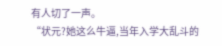有人切了一声。
“状元?她这么牛逼,当年入学大乱斗的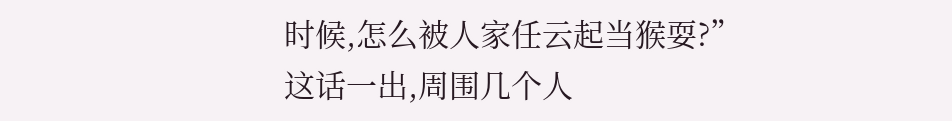时候,怎么被人家任云起当猴耍?”
这话一出,周围几个人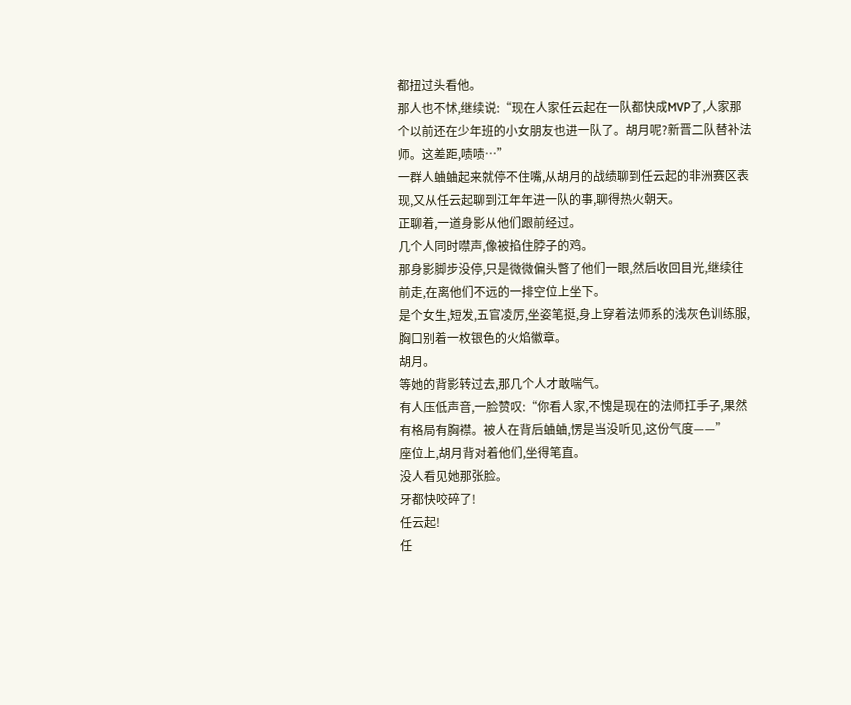都扭过头看他。
那人也不怵,继续说:“现在人家任云起在一队都快成MVP了,人家那个以前还在少年班的小女朋友也进一队了。胡月呢?新晋二队替补法师。这差距,啧啧…”
一群人蛐蛐起来就停不住嘴,从胡月的战绩聊到任云起的非洲赛区表现,又从任云起聊到江年年进一队的事,聊得热火朝天。
正聊着,一道身影从他们跟前经过。
几个人同时噤声,像被掐住脖子的鸡。
那身影脚步没停,只是微微偏头瞥了他们一眼,然后收回目光,继续往前走,在离他们不远的一排空位上坐下。
是个女生,短发,五官凌厉,坐姿笔挺,身上穿着法师系的浅灰色训练服,胸口别着一枚银色的火焰徽章。
胡月。
等她的背影转过去,那几个人才敢喘气。
有人压低声音,一脸赞叹:“你看人家,不愧是现在的法师扛手子,果然有格局有胸襟。被人在背后蛐蛐,愣是当没听见,这份气度——”
座位上,胡月背对着他们,坐得笔直。
没人看见她那张脸。
牙都快咬碎了!
任云起!
任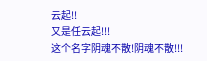云起!!
又是任云起!!!
这个名字阴魂不散!阴魂不散!!!